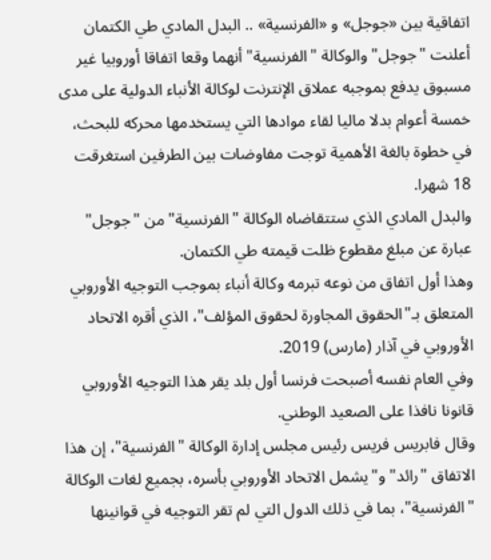اتفاقية بين «جوجل» و «الفرنسية» .. البدل المادي طي الكتمان
أعلنت "جوجل" والوكالة "الفرنسية" أنهما وقعا اتفاقا أوروبيا غير مسبوق يدفع بموجبه عملاق الإنترنت لوكالة الأنباء الدولية على مدى خمسة أعوام بدلا ماليا لقاء موادها التي يستخدمها محركه للبحث، في خطوة بالغة الأهمية توجت مفاوضات بين الطرفين استغرقت 18 شهرا.
والبدل المادي الذي ستتقاضاه الوكالة "الفرنسية" من "جوجل" عبارة عن مبلغ مقطوع ظلت قيمته طي الكتمان.
وهذا أول اتفاق من نوعه تبرمه وكالة أنباء بموجب التوجيه الأوروبي المتعلق بـ"الحقوق المجاورة لحقوق المؤلف"، الذي أقره الاتحاد الأوروبي في آذار (مارس) 2019.
وفي العام نفسه أصبحت فرنسا أول بلد يقر هذا التوجيه الأوروبي قانونا نافذا على الصعيد الوطني.
وقال فابريس فريس رئيس مجلس إدارة الوكالة "الفرنسية"، إن هذا الاتفاق "رائد" و"يشمل الاتحاد الأوروبي بأسره، بجميع لغات الوكالة "الفرنسية"، بما في ذلك الدول التي لم تقر التوجيه في قوانينها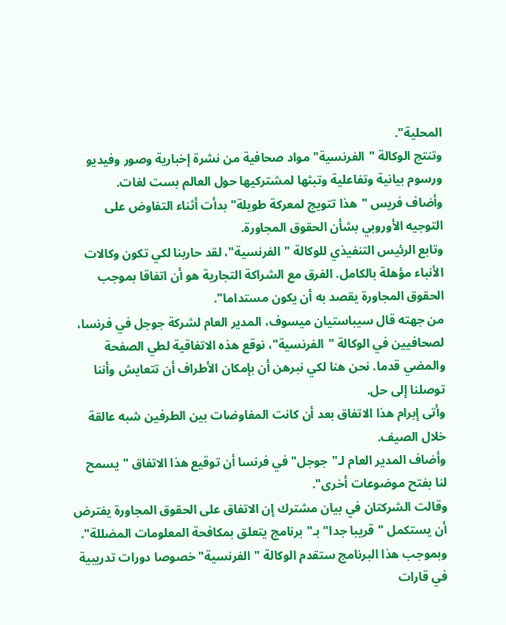المحلية".
وتنتج الوكالة "الفرنسية" مواد صحافية من نشرة إخبارية وصور وفيديو ورسوم بيانية وتفاعلية وتبثها لمشتركيها حول العالم بست لغات.
وأضاف فريس "هذا تتويج لمعركة طويلة" بدأت أثناء التفاوض على التوجيه الأوروبي بشأن الحقوق المجاورة.
وتابع الرئيس التنفيذي للوكالة "الفرنسية"، لقد حاربنا لكي تكون وكالات الأنباء مؤهلة بالكامل. الفرق مع الشراكة التجارية هو أن اتفاقا بموجب الحقوق المجاورة يقصد به أن يكون مستداما".
من جهته قال سيباستيان ميسوف، المدير العام لشركة جوجل في فرنسا، لصحافيين في الوكالة "الفرنسية"، نوقع هذه الاتفاقية لطي الصفحة والمضي قدما. نحن هنا لكي نبرهن أن بإمكان الأطراف أن تتعايش وأننا توصلنا إلى حل.
وأتى إبرام هذا الاتفاق بعد أن كانت المفاوضات بين الطرفين شبه عالقة خلال الصيف.
وأضاف المدير العام لـ"جوجل" في فرنسا أن توقيع هذا الاتفاق "يسمح لنا بفتح موضوعات أخرى".
وقالت الشركتان في بيان مشترك إن الاتفاق على الحقوق المجاورة يفترض أن يستكمل "قريبا جدا" بـ"برنامج يتعلق بمكافحة المعلومات المضللة".
وبموجب هذا البرنامج ستقدم الوكالة "الفرنسية" خصوصا دورات تدريبية في قارات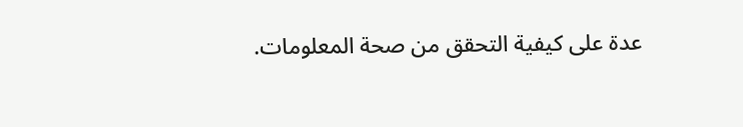عدة على كيفية التحقق من صحة المعلومات.